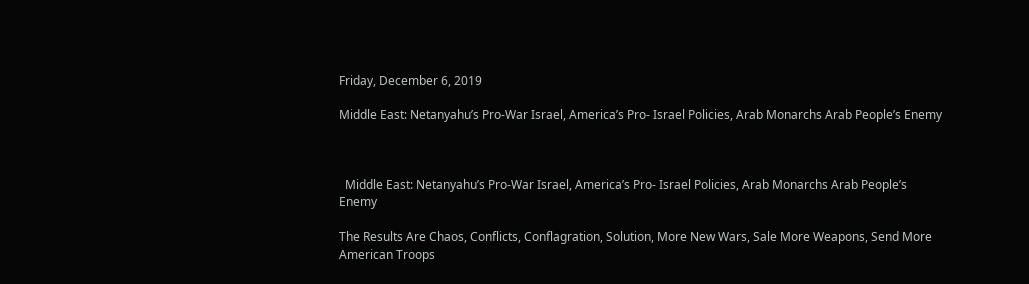Friday, December 6, 2019

Middle East: Netanyahu’s Pro-War Israel, America’s Pro- Israel Policies, Arab Monarchs Arab People’s Enemy



  Middle East: Netanyahu’s Pro-War Israel, America’s Pro- Israel Policies, Arab Monarchs Arab People’s Enemy

The Results Are Chaos, Conflicts, Conflagration, Solution, More New Wars, Sale More Weapons, Send More American Troops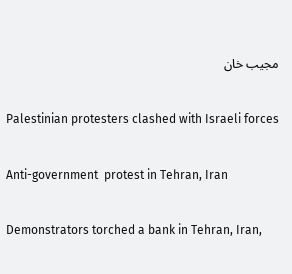مجیب خان

Palestinian protesters clashed with Israeli forces

Anti-government  protest in Tehran, Iran

Demonstrators torched a bank in Tehran, Iran,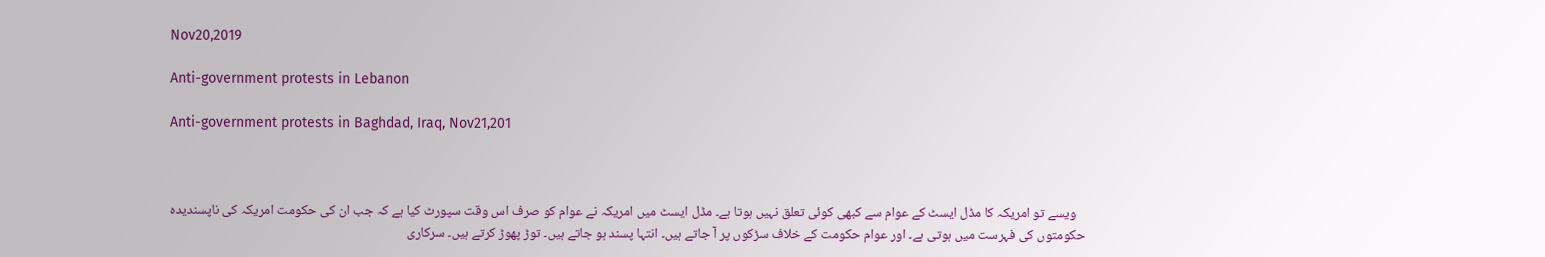Nov20,2019

Anti-government protests in Lebanon

Anti-government protests in Baghdad, Iraq, Nov21,201



   ویسے تو امریکہ کا مڈل ایسٹ کے عوام سے کبھی کوئی تعلق نہیں ہوتا ہے۔ مڈل ایسٹ میں امریکہ نے عوام کو صرف اس وقت سپورٹ کیا ہے کہ جب ان کی حکومت امریکہ کی ناپسندیدہ حکومتوں کی فہرست میں ہوتی ہے۔ اور عوام حکومت کے خلاف سڑکوں پر آ جاتے ہیں۔ انتہا پسند ہو جاتے ہیں۔ توڑ پھوڑ کرتے ہیں۔ سرکاری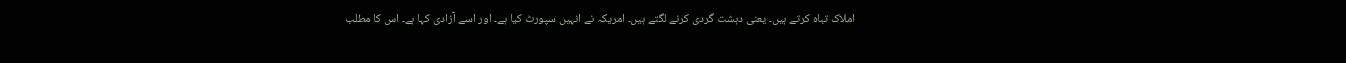املاک تباہ کرتے ہیں۔ یعنی دہشت گردی کرنے لگتے ہیں۔ امریکہ نے انہیں سپورٹ کیا ہے۔ اور اسے آزادی کہا ہے۔ اس کا مطلب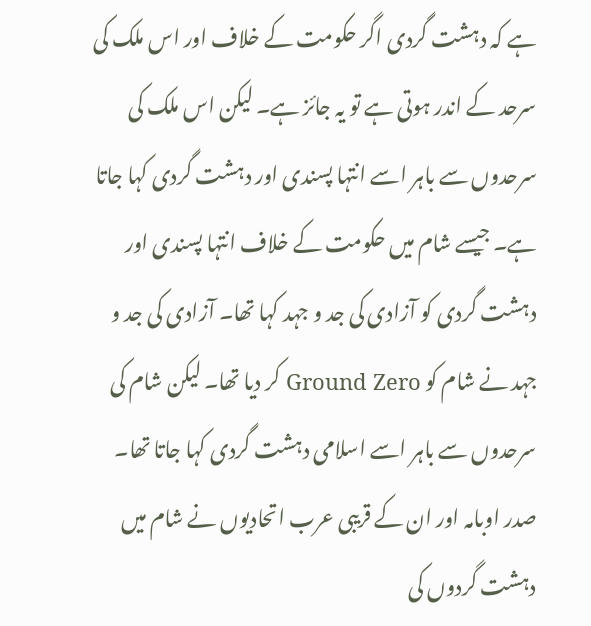ہے کہ دہشت گردی اگر حکومت کے خلاف اور اس ملک کی سرحد کے اندر ہوتی ہے تو یہ جائز ہے۔ لیکن اس ملک کی سرحدوں سے باہر اسے انتہا پسندی اور دہشت گردی کہا جاتا ہے۔ جیسے شام میں حکومت کے خلاف انتہا پسندی اور دہشت گردی کو آزادی کی جد و جہد کہا تھا۔ آزادی کی جد و جہد نے شام کو Ground Zero کر دیا تھا۔ لیکن شام کی سرحدوں سے باہر اسے اسلامی دہشت گردی کہا جاتا تھا۔ صدر اوبامہ اور ان کے قریبی عرب اتحادیوں نے شام میں دہشت گردوں کی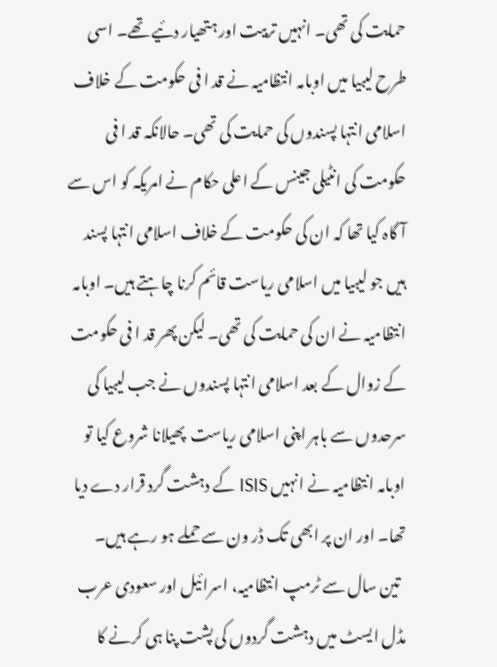حمایت کی تھی۔ انہیں تربیت اور ہتھیار دئیے تھے۔ اسی طرح لیبیا میں اوبامہ انتظامیہ نے قد ا فی حکومت کے خلاف اسلامی انتہا پسندوں کی حمایت کی تھی۔ حالانکہ قد ا فی حکومت کی انٹیلی جینس کے اعلی حکام نے امریکہ کو اس سے آ گاہ کیا تھا کہ ان کی حکومت کے خلاف اسلامی انتہا پسند ہیں جو لیبیا میں اسلامی ریاست قائم کرنا چاہتے ہیں۔ اوبامہ انتظامیہ نے ان کی حمایت کی تھی۔ لیکن پھر قد ا فی حکومت کے زوال کے بعد اسلامی انتہا پسندوں نے جب لیبیا کی سرحدوں سے باہر اپنی اسلامی ریاست  پھیلانا شروع کیا تو اوبامہ انتظامیہ نے انہیں ISIS کے دہشت گرد قرار دے دیا تھا۔ اور ان پر ابھی تک ڈر ون سے حملے ہو رہے ہیں۔
  تین سال سے ٹرمپ انتظامیہ، اسرائیل اور سعودی عرب مڈل ایسٹ میں دہشت گردوں کی پشت پنا ہی کرنے کا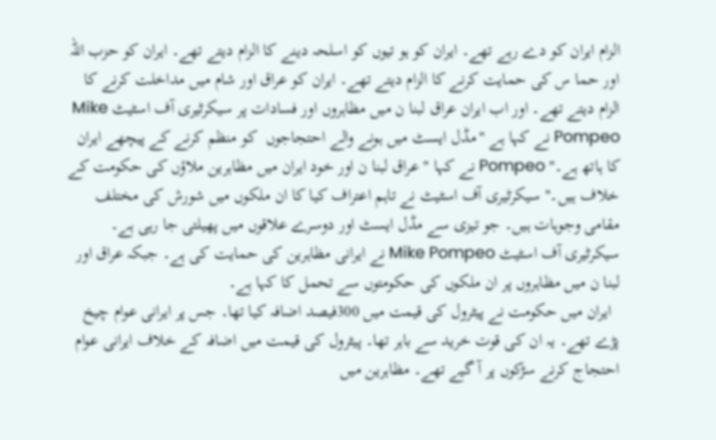الزام ایران کو دے رہے تھے۔ ایران کو ہو تیوں کو اسلحہ دینے کا الزام دیتے تھے۔ ایران کو حزب اللہ اور حما س کی حمایت کرنے کا الزام دیتے تھے۔ ایران کو عراق اور شام میں مداخلت کرنے کا الزام دیتے تھے۔ اور اب ایران عراق لبنا ن میں مظاہروں اور فسادات پر سیکرٹیری آف اسٹیٹ Mike Pompeo نے کہا ہے "مڈل ایسٹ میں ہونے والے احتجاجوں  کو منظم کرنے کے پیچھے ایران کا ہاتھ ہے۔" Pompeo نے کہا " عراق لبنا ن اور خود ایران میں مظاہرین ملاؤں کی حکومت کے خلاف ہیں۔" سیکرٹیری آف اسٹیٹ نے تاہم اعتراف کیا کا ان ملکوں میں شورش کی مختلف مقامی وجوہات ہیں۔ جو تیزی سے مڈل ایسٹ اور دوسرے علاقوں میں پھیلتی جا رہی ہے۔ سیکرٹیری آف اسٹیٹ Mike Pompeo نے ایرانی مظاہرین کی حمایت کی ہے۔ جبکہ عراق اور لبنا ن میں مظاہروں پر ان ملکوں کی حکومتوں سے تحمل کا کہا ہے۔
  ایران میں حکومت نے پیٹرول کی قیمت میں 300فیصد اضافہ کیا تھا۔ جس پر ایرانی عوام چیخ پڑے تھے۔ یہ ان کی قوت خرید سے باہر تھا۔ پیٹرول کی قیمت میں اضافہ کے خلاف ایرانی عوام احتجاج کرنے سڑکوں پر آ گیے تھے۔ مظاہرین میں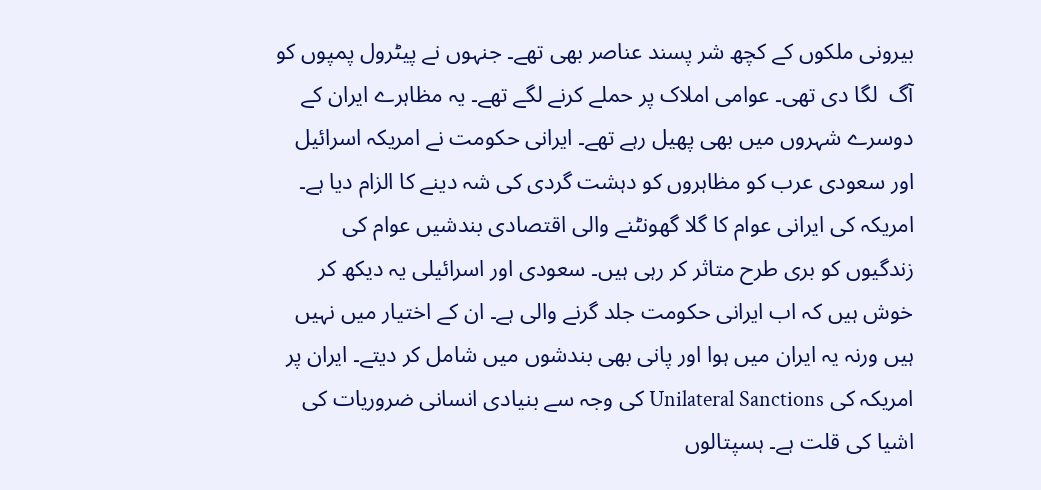بیرونی ملکوں کے کچھ شر پسند عناصر بھی تھے۔ جنہوں نے پیٹرول پمپوں کو آگ  لگا دی تھی۔ عوامی املاک پر حملے کرنے لگے تھے۔ یہ مظاہرے ایران کے دوسرے شہروں میں بھی پھیل رہے تھے۔ ایرانی حکومت نے امریکہ اسرائیل اور سعودی عرب کو مظاہروں کو دہشت گردی کی شہ دینے کا الزام دیا ہے۔ امریکہ کی ایرانی عوام کا گلا گھونٹنے والی اقتصادی بندشیں عوام کی زندگیوں کو بری طرح متاثر کر رہی ہیں۔ سعودی اور اسرائیلی یہ دیکھ کر خوش ہیں کہ اب ایرانی حکومت جلد گرنے والی ہے۔ ان کے اختیار میں نہیں ہیں ورنہ یہ ایران میں ہوا اور پانی بھی بندشوں میں شامل کر دیتے۔ ایران پر امریکہ کی Unilateral Sanctions کی وجہ سے بنیادی انسانی ضروریات کی اشیا کی قلت ہے۔ ہسپتالوں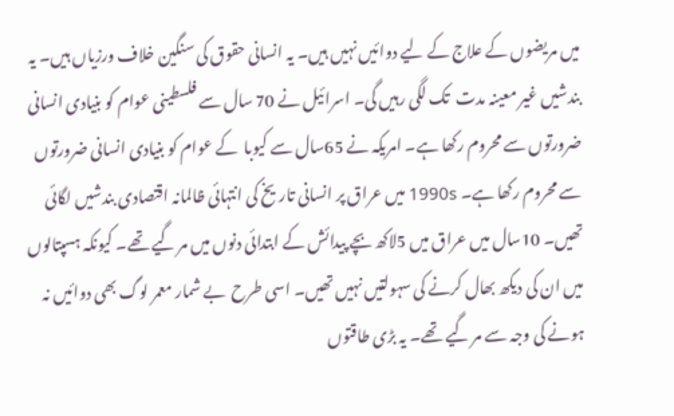میں مریضوں کے علاج کے لیے دوائیں نہیں ہیں۔ یہ انسانی حقوق کی سنگین خلاف ورزیاں ہیں۔ یہ بندشیں غیر معینہ مدت  تک لگی رہیں گی۔ اسرائیل نے 70 سال سے فلسطینی عوام کو بنیادی انسانی ضرورتوں سے محروم رکھا ہے۔ امریکہ نے 65سال سے کیوبا  کے عوام کو بنیادی انسانی ضرورتوں سے محروم رکھا ہے۔ 1990s میں عراق پر انسانی تاریخ کی انتہائی ظالمانہ اقتصادی بندشیں لگائی تھیں۔ 10سال میں عراق میں 5لاکھ بچے پیدائش کے ابتدائی دنوں میں مر گیے تھے۔ کیونکہ ہسپتالوں میں ان کی دیکھ بھال کرنے کی سہولتیں نہیں تھیں۔ اسی طرح  بے شمار معمر لوگ بھی دوائیں نہ ہونے کی وجہ سے مر گیے تھے۔ یہ بڑی طاقتوں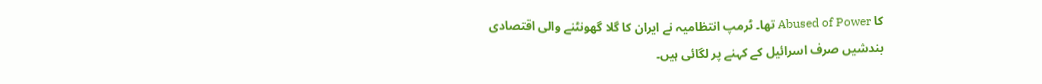کا Abused of Power تھا۔ ٹرمپ انتظامیہ نے ایران کا گلا گھونٹنے والی اقتصادی بندشیں صرف اسرائیل کے کہنے پر لگائی ہیں۔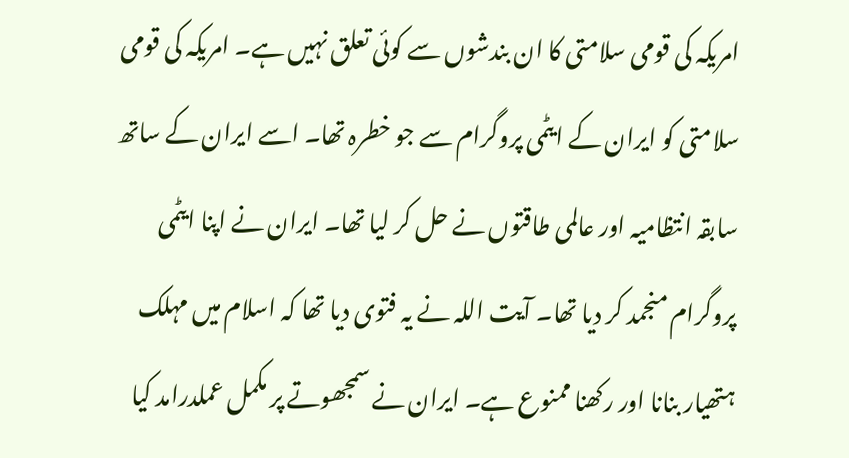امریکہ کی قومی سلامتی کا ان بندشوں سے کوئی تعلق نہیں ہے۔ امریکہ کی قومی سلامتی کو ایران کے ایٹمی پروگرام سے جو خطرہ تھا۔ اسے ایران کے ساتھ سابقہ انتظامیہ اور عالمی طاقتوں نے حل کر لیا تھا۔ ایران نے اپنا ایٹمی پروگرام منجمد کر دیا تھا۔ آیت اللہ نے یہ فتوی دیا تھا کہ اسلام میں مہلک ہتھیار بنانا اور رکھنا ممنوع ہے۔ ایران نے سمجھوتے پر مکمل عملدرامد کیا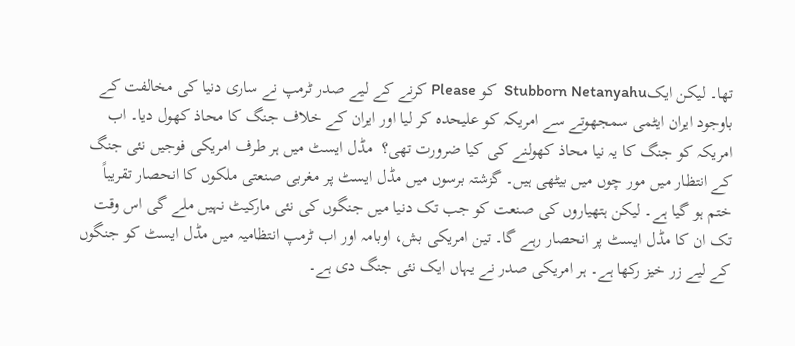تھا۔ لیکن ایکStubborn Netanyahu  کو Please کرنے کے لیے صدر ٹرمپ نے ساری دنیا کی مخالفت کے باوجود ایران ایٹمی سمجھوتے سے امریکہ کو علیحدہ کر لیا اور ایران کے خلاف جنگ کا محاذ کھول دیا۔ اب امریکہ کو جنگ کا یہ نیا محاذ کھولنے کی کیا ضرورت تھی؟  مڈل ایسٹ میں ہر طرف امریکی فوجیں نئی جنگ کے انتظار میں مور چوں میں بیٹھی ہیں۔ گزشتہ برسوں میں مڈل ایسٹ پر مغربی صنعتی ملکوں کا انحصار تقریباً ختم ہو گیا ہے۔ لیکن ہتھیاروں کی صنعت کو جب تک دنیا میں جنگوں کی نئی مارکیٹ نہیں ملے گی اس وقت تک ان کا مڈل ایسٹ پر انحصار رہے گا۔ تین امریکی بش، اوبامہ اور اب ٹرمپ انتظامیہ میں مڈل ایسٹ کو جنگوں کے لیے زر خیز رکھا ہے۔ ہر امریکی صدر نے یہاں ایک نئی جنگ دی ہے۔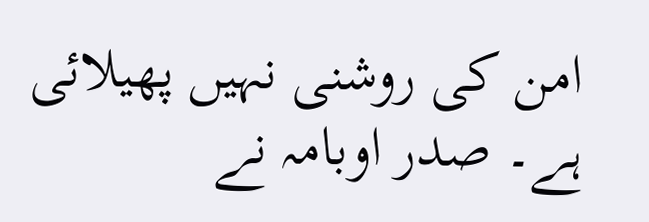امن کی روشنی نہیں پھیلائی ہے۔ صدر اوبامہ نے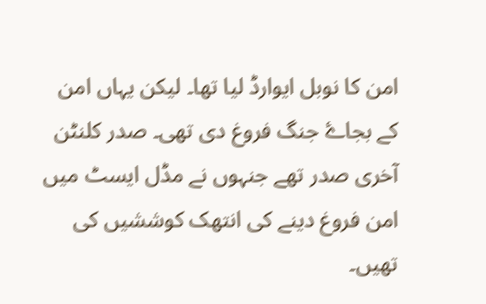امن کا نوبل ایوارڈ لیا تھا۔ لیکن یہاں امن کے بجاۓ جنگ فروغ دی تھی۔ صدر کلنٹن آخری صدر تھے جنہوں نے مڈل ایسٹ میں امن فروغ دینے کی انتھک کوششیں کی تھیں۔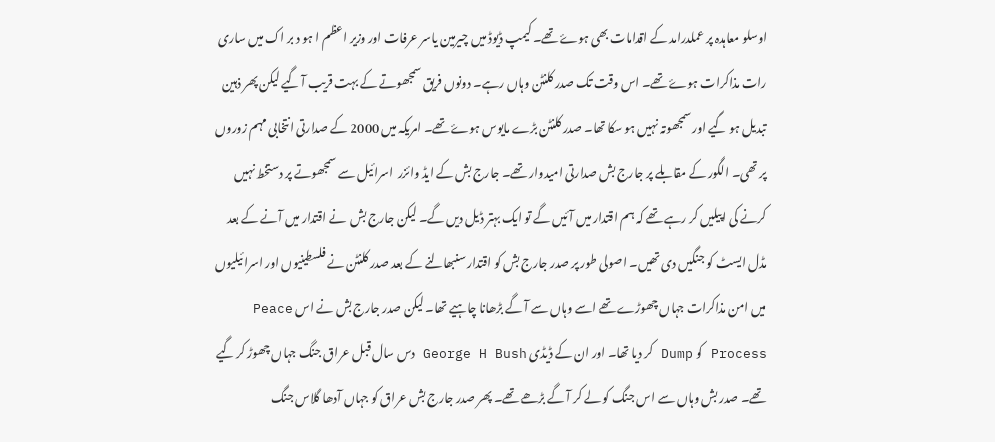اوسلو معاہدہ پر عملدرامد کے اقدامات بھی ہوۓ تھے۔ کیمپ ڈیوڈ میں چیرمین یاسر عرفات اور وزیر اعظم ا ہو د بر اک میں ساری رات مذاکرات ہوۓ تھے۔ اس وقت تک صدر کلنٹن وہاں رہے۔ دونوں فریق سمجھوتے کے بہت قریب آ گیے لیکن پھر ذہین تبدیل ہو گیے اور سمجھوتہ نہیں ہو سکا تھا۔ صدر کلنٹن بڑے مایوس ہوۓ تھے۔ امریکہ میں 2000 کے صدارتی انتخابی مہم زوروں پر تھی۔ الگور کے مقابلے پر جارج بش صدارتی امیدوار تھے۔ جارج بش کے ایڈ وائزر  اسرائیل سے سمجھوتے پر دستخط نہیں کرنے کی اپیلیں کر رہے تھے کہ ہم اقتدار میں آئیں گے تو ایک بہتر ڈیل دیں گے۔ لیکن جارج بش  نے اقتدار میں آنے کے بعد مڈل ایسٹ کو جنگیں دی تھیں۔ اصولی طور پر صدر جارج بش کو اقتدار سنبھالنے کے بعد صدر کلنٹن نے فلسطینیوں اور اسرائیلیوں میں امن مذاکرات جہاں چھوڑے تھے اسے وہاں سے آ گے بڑھانا چاہیے تھا۔ لیکن صدر جارج بش نے اس Peace Process کو Dump کر دیا تھا۔ اور ان کے ڈیڈی George H Bush دس سال قبل عراق جنگ جہاں چھوڑ کر گیے تھے۔ صدر بش وہاں سے اس جنگ کو لے کر آ گے بڑھے تھے۔ پھر صدر جارج بش عراق کو جہاں آدھا گلاس جنگ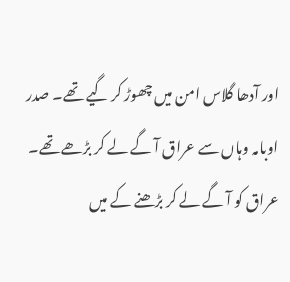اور آدھا گلاس امن میں چھوڑ کر گیے تھے۔ صدر اوبامہ وہاں سے عراق آ گے لے کر بڑھے تھے۔ عراق کو آ گے لے کر بڑھنے کے میں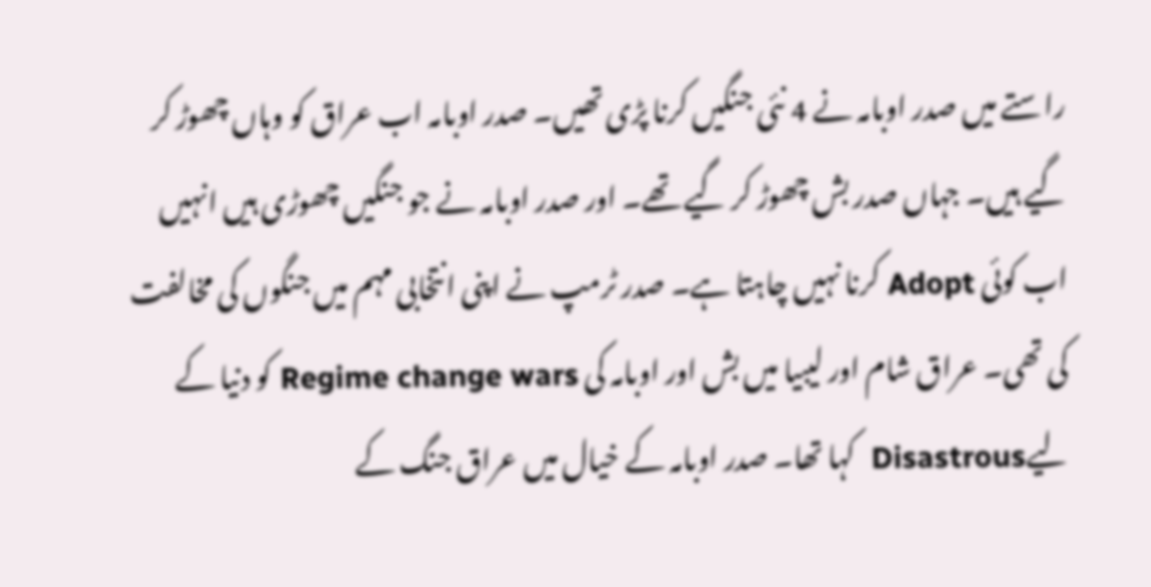راستے میں صدر اوبامہ نے 4 نئی جنگیں کرنا پڑی تھیں۔ صدر اوبامہ اب عراق کو وہاں چھوڑ کر گیے ہیں۔ جہاں صدر بش چھوڑ کر گیے تھے۔ اور صدر اوبامہ نے جو جنگیں چھوڑی ہیں انہیں اب کوئی Adopt کرنا نہیں چاہتا ہے۔ صدر ٹرمپ نے اپنی انتخابی مہم میں جنگوں کی مخالفت کی تھی۔ عراق شام اور لیبیا میں بش اور اوبامہ کی Regime change wars کو دنیا کے لیےDisastrous  کہا تھا۔ صدر اوبامہ کے خیال میں عراق جنگ کے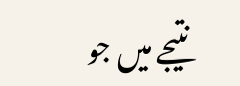نتیجے میں جو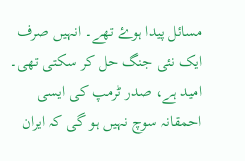مسائل پیدا ہوۓ تھے۔ انہیں صرف ایک نئی جنگ حل کر سکتی تھی۔ امید ہے، صدر ٹرمپ کی ایسی احمقانہ سوچ نہیں ہو گی کہ ایران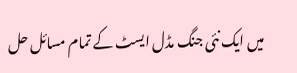میں ایک نئی جنگ مڈل ایسٹ کے تمام مسائل حل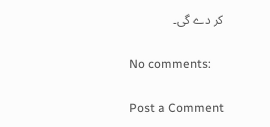کر دے گی۔

No comments:

Post a Comment